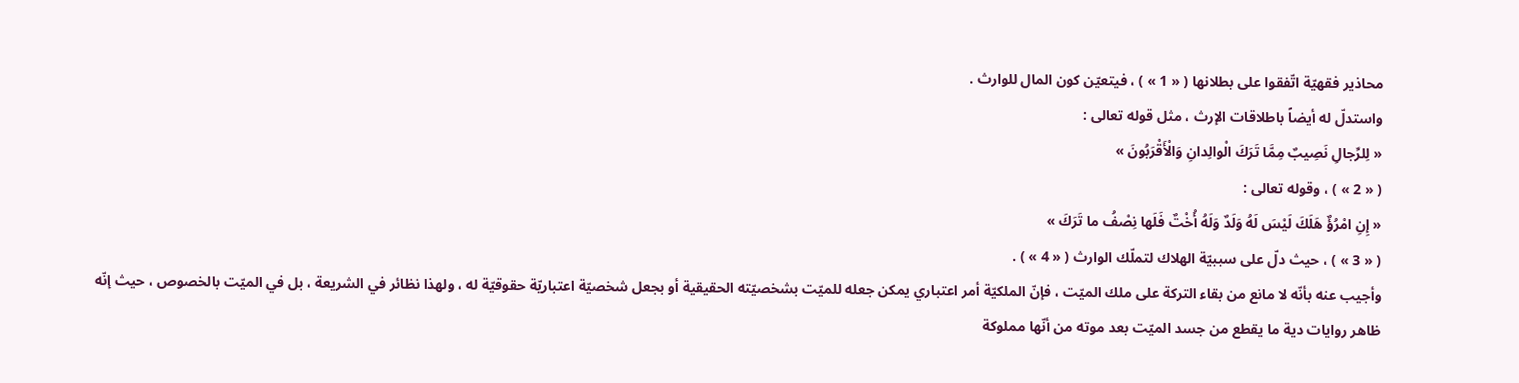محاذير فقهيّة اتّفقوا على بطلانها ( « 1 » ) ، فيتعيّن كون المال للوارث .
واستدلّ له أيضاً باطلاقات الإرث ، مثل قوله تعالى :
« لِلرِّجالِ نَصِيبٌ مِمَّا تَرَكَ الْوالِدانِ وَالْأَقْرَبُونَ »
( « 2 » ) ، وقوله تعالى :
« إِنِ امْرُؤٌ هَلَكَ لَيْسَ لَهُ وَلَدٌ وَلَهُ أُخْتٌ فَلَها نِصْفُ ما تَرَكَ »
( « 3 » ) ، حيث دلّ على سببيّة الهلاك لتملّك الوارث ( « 4 » ) .
وأجيب عنه بأنّه لا مانع من بقاء التركة على ملك الميّت ، فإنّ الملكيّة أمر اعتباري يمكن جعله للميّت بشخصيّته الحقيقية أو بجعل شخصيّة اعتباريّة حقوقيّة له ، ولهذا نظائر في الشريعة ، بل في الميّت بالخصوص ، حيث إنّه ظاهر روايات دية ما يقطع من جسد الميّت بعد موته من أنّها مملوكة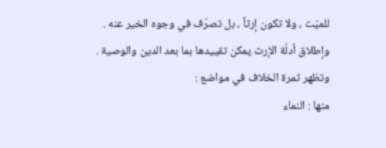للميّت ، ولا تكون إرثاً ، بل تصرّف في وجوه الخير عنه .
وإطلاق أدلّة الإرث يمكن تقييدها بما بعد الدين والوصية .
وتظهر ثمرة الخلاف في مواضع :
منها : النماء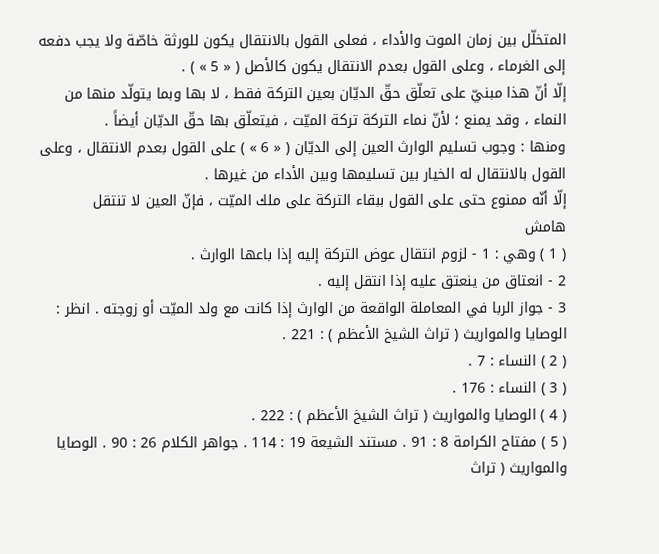المتخلّل بين زمان الموت والأداء ، فعلى القول بالانتقال يكون للورثة خاصّة ولا يجب دفعه إلى الغرماء ، وعلى القول بعدم الانتقال يكون كالأصل ( « 5 » ) .
إلّا أنّ هذا مبنيّ على تعلّق حقّ الديّان بعين التركة فقط ، لا بها وبما يتولّد منها من النماء ، وقد يمنع ؛ لأنّ نماء التركة تركة الميّت ، فيتعلّق بها حقّ الديّان أيضاً .
ومنها : وجوب تسليم الوارث العين إلى الديّان ( « 6 » ) على القول بعدم الانتقال ، وعلى القول بالانتقال له الخيار بين تسليمها وبين الأداء من غيرها .
إلّا أنّه ممنوع حتى على القول ببقاء التركة على ملك الميّت ، فإنّ العين لا تنتقل
هامش
( 1 ) وهي : 1 - لزوم انتقال عوض التركة إليه إذا باعها الوارث .
2 - انعتاق من ينعتق عليه إذا انتقل إليه .
3 - جواز الربا في المعاملة الواقعة من الوارث إذا كانت مع ولد الميّت أو زوجته . انظر : الوصايا والمواريث ( تراث الشيخ الأعظم ) : 221 .
( 2 ) النساء : 7 .
( 3 ) النساء : 176 .
( 4 ) الوصايا والمواريث ( تراث الشيخ الأعظم ) : 222 .
( 5 ) مفتاح الكرامة 8 : 91 . مستند الشيعة 19 : 114 . جواهر الكلام 26 : 90 . الوصايا والمواريث ( تراث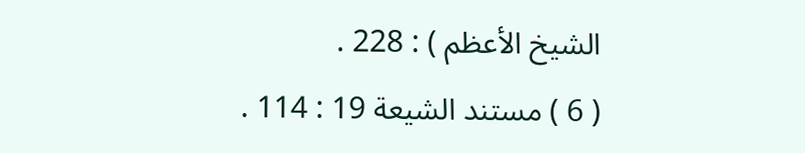الشيخ الأعظم ) : 228 .
( 6 ) مستند الشيعة 19 : 114 .